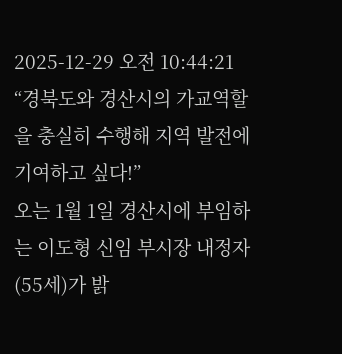2025-12-29 오전 10:44:21
“경북도와 경산시의 가교역할을 충실히 수행해 지역 발전에 기여하고 싶다!”
오는 1월 1일 경산시에 부임하는 이도형 신임 부시장 내정자(55세)가 밝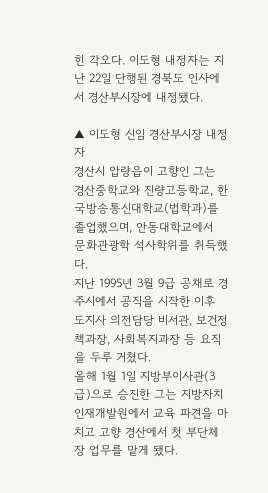힌 각오다. 이도형 내정자는 지난 22일 단행된 경북도 인사에서 경산부시장에 내정됐다.

▲ 이도형 신임 경산부시장 내정자
경산시 압량읍이 고향인 그는 경산중학교와 진량고등학교, 한국방송통신대학교(법학과)를 졸업했으며, 안동대학교에서 문화관광학 석사학위를 취득했다.
지난 1995년 3월 9급 공채로 경주시에서 공직을 시작한 이후 도지사 의전담당 비서관, 보건정책과장, 사회복지과장 등 요직을 두루 거쳤다.
올해 1월 1일 지방부이사관(3급)으로 승진한 그는 지방자치인재개발원에서 교육 파견을 마치고 고향 경산에서 첫 부단체장 업무를 맡게 됐다.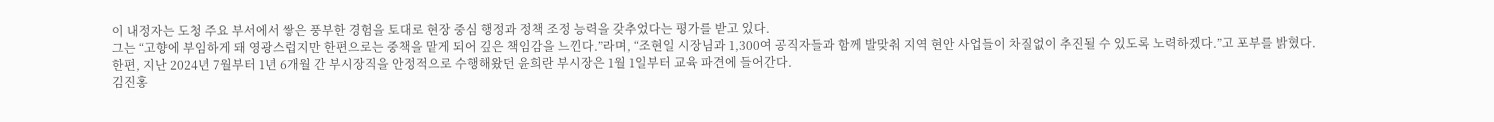이 내정자는 도청 주요 부서에서 쌓은 풍부한 경험을 토대로 현장 중심 행정과 정책 조정 능력을 갖추었다는 평가를 받고 있다.
그는 “고향에 부임하게 돼 영광스럽지만 한편으로는 중책을 맡게 되어 깊은 책임감을 느낀다.”라며, “조현일 시장님과 1,300여 공직자들과 함께 발맞춰 지역 현안 사업들이 차질없이 추진될 수 있도록 노력하겠다.”고 포부를 밝혔다.
한편, 지난 2024년 7월부터 1년 6개월 간 부시장직을 안정적으로 수행해왔던 윤희란 부시장은 1월 1일부터 교육 파견에 들어간다.
김진홍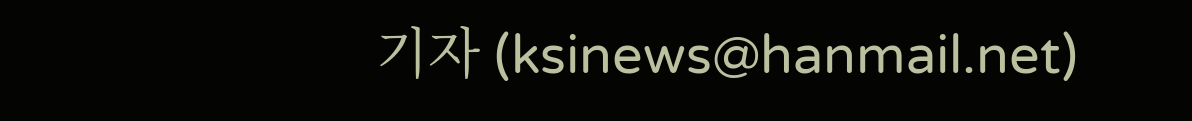기자 (ksinews@hanmail.net)